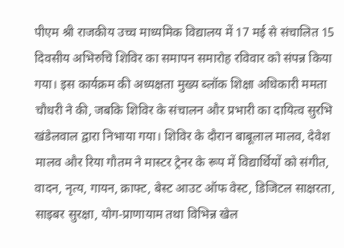पीएम श्री राजकीय उच्च माध्यमिक विद्यालय में 17 मई से संचालित 15 दिवसीय अभिरुचि शिविर का समापन समारोह रविवार को संपन्न किया गया। इस कार्यक्रम की अध्यक्षता मुख्य ब्लॉक शिक्षा अधिकारी ममता चौधरी ने की, जबकि शिविर के संचालन और प्रभारी का दायित्व सुरभि खंडेलवाल द्वारा निभाया गया। शिविर के दौरान बाबूलाल मालव, देवेश मालव और रिया गौतम ने मास्टर ट्रेनर के रूप में विद्यार्थियों को संगीत, वादन, नृत्य, गायन, क्राफ्ट, बेस्ट आउट ऑफ वेस्ट, डिजिटल साक्षरता, साइबर सुरक्षा, योग-प्राणायाम तथा विभिन्न खेल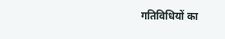गतिविधियों का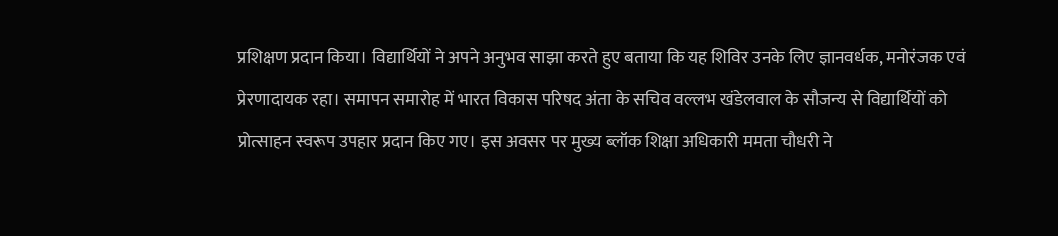प्रशिक्षण प्रदान किया। विद्यार्थियों ने अपने अनुभव साझा करते हुए बताया कि यह शिविर उनके लिए ज्ञानवर्धक, मनोरंजक एवं प्रेरणादायक रहा। समापन समारोह में भारत विकास परिषद अंता के सचिव वल्लभ खंडेलवाल के सौजन्य से विद्यार्थियों को प्रोत्साहन स्वरूप उपहार प्रदान किए गए। इस अवसर पर मुख्य ब्लॉक शिक्षा अधिकारी ममता चौधरी ने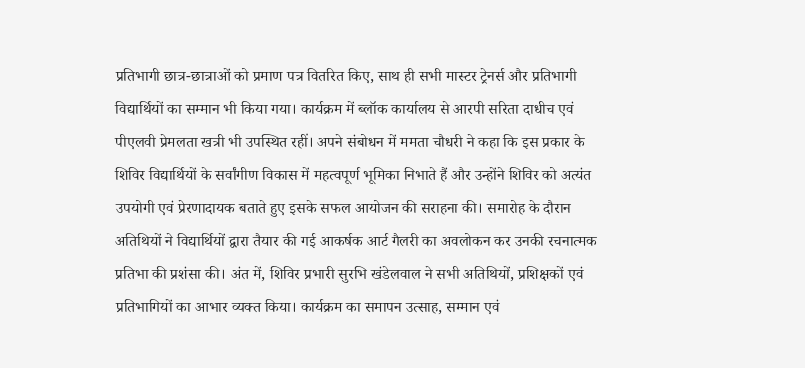प्रतिभागी छात्र-छात्राओं को प्रमाण पत्र वितरित किए, साथ ही सभी मास्टर ट्रेनर्स और प्रतिभागी विद्यार्थियों का सम्मान भी किया गया। कार्यक्रम में ब्लॉक कार्यालय से आरपी सरिता दाधीच एवं पीएलवी प्रेमलता खत्री भी उपस्थित रहीं। अपने संबोधन में ममता चौधरी ने कहा कि इस प्रकार के शिविर विद्यार्थियों के सर्वांगीण विकास में महत्वपूर्ण भूमिका निभाते हैं और उन्होंने शिविर को अत्यंत उपयोगी एवं प्रेरणादायक बताते हुए इसके सफल आयोजन की सराहना की। समारोह के दौरान अतिथियों ने विद्यार्थियों द्वारा तैयार की गई आकर्षक आर्ट गैलरी का अवलोकन कर उनकी रचनात्मक प्रतिभा की प्रशंसा की। अंत में, शिविर प्रभारी सुरभि खंडेलवाल ने सभी अतिथियों, प्रशिक्षकों एवं प्रतिभागियों का आभार व्यक्त किया। कार्यक्रम का समापन उत्साह, सम्मान एवं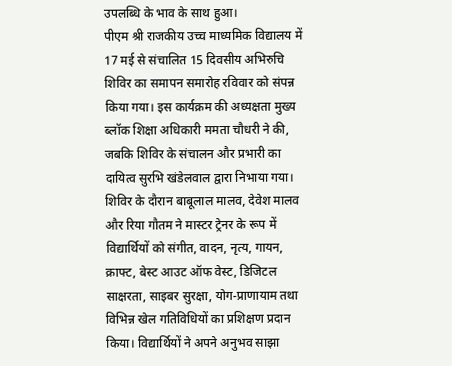उपलब्धि के भाव के साथ हुआ।
पीएम श्री राजकीय उच्च माध्यमिक विद्यालय में 17 मई से संचालित 15 दिवसीय अभिरुचि शिविर का समापन समारोह रविवार को संपन्न किया गया। इस कार्यक्रम की अध्यक्षता मुख्य ब्लॉक शिक्षा अधिकारी ममता चौधरी ने की, जबकि शिविर के संचालन और प्रभारी का दायित्व सुरभि खंडेलवाल द्वारा निभाया गया। शिविर के दौरान बाबूलाल मालव, देवेश मालव और रिया गौतम ने मास्टर ट्रेनर के रूप में विद्यार्थियों को संगीत, वादन, नृत्य, गायन, क्राफ्ट, बेस्ट आउट ऑफ वेस्ट, डिजिटल साक्षरता, साइबर सुरक्षा, योग-प्राणायाम तथा विभिन्न खेल गतिविधियों का प्रशिक्षण प्रदान किया। विद्यार्थियों ने अपने अनुभव साझा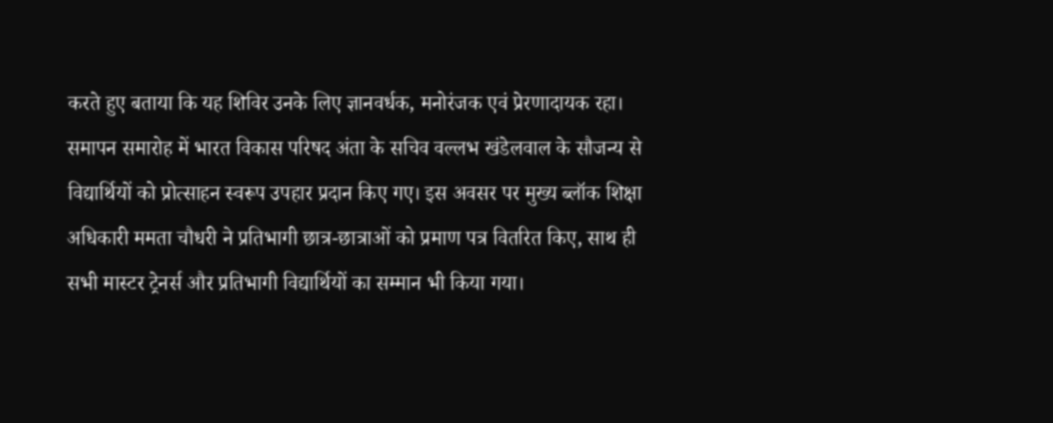करते हुए बताया कि यह शिविर उनके लिए ज्ञानवर्धक, मनोरंजक एवं प्रेरणादायक रहा। समापन समारोह में भारत विकास परिषद अंता के सचिव वल्लभ खंडेलवाल के सौजन्य से विद्यार्थियों को प्रोत्साहन स्वरूप उपहार प्रदान किए गए। इस अवसर पर मुख्य ब्लॉक शिक्षा अधिकारी ममता चौधरी ने प्रतिभागी छात्र-छात्राओं को प्रमाण पत्र वितरित किए, साथ ही सभी मास्टर ट्रेनर्स और प्रतिभागी विद्यार्थियों का सम्मान भी किया गया।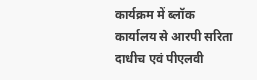कार्यक्रम में ब्लॉक कार्यालय से आरपी सरिता दाधीच एवं पीएलवी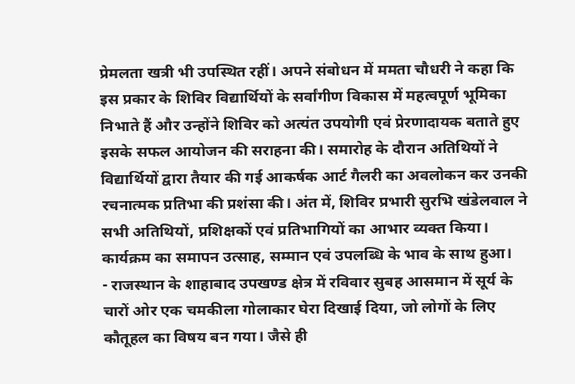प्रेमलता खत्री भी उपस्थित रहीं। अपने संबोधन में ममता चौधरी ने कहा कि इस प्रकार के शिविर विद्यार्थियों के सर्वांगीण विकास में महत्वपूर्ण भूमिका निभाते हैं और उन्होंने शिविर को अत्यंत उपयोगी एवं प्रेरणादायक बताते हुए इसके सफल आयोजन की सराहना की। समारोह के दौरान अतिथियों ने विद्यार्थियों द्वारा तैयार की गई आकर्षक आर्ट गैलरी का अवलोकन कर उनकी रचनात्मक प्रतिभा की प्रशंसा की। अंत में, शिविर प्रभारी सुरभि खंडेलवाल ने सभी अतिथियों, प्रशिक्षकों एवं प्रतिभागियों का आभार व्यक्त किया। कार्यक्रम का समापन उत्साह, सम्मान एवं उपलब्धि के भाव के साथ हुआ।
- राजस्थान के शाहाबाद उपखण्ड क्षेत्र में रविवार सुबह आसमान में सूर्य के चारों ओर एक चमकीला गोलाकार घेरा दिखाई दिया, जो लोगों के लिए कौतूहल का विषय बन गया। जैसे ही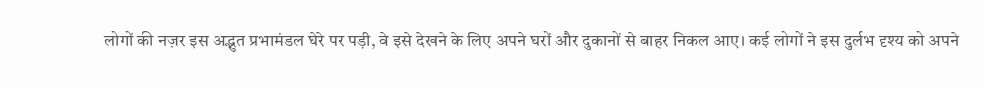लोगों की नज़र इस अद्भुत प्रभामंडल घेरे पर पड़ी, वे इसे देखने के लिए अपने घरों और दुकानों से बाहर निकल आए। कई लोगों ने इस दुर्लभ दृश्य को अपने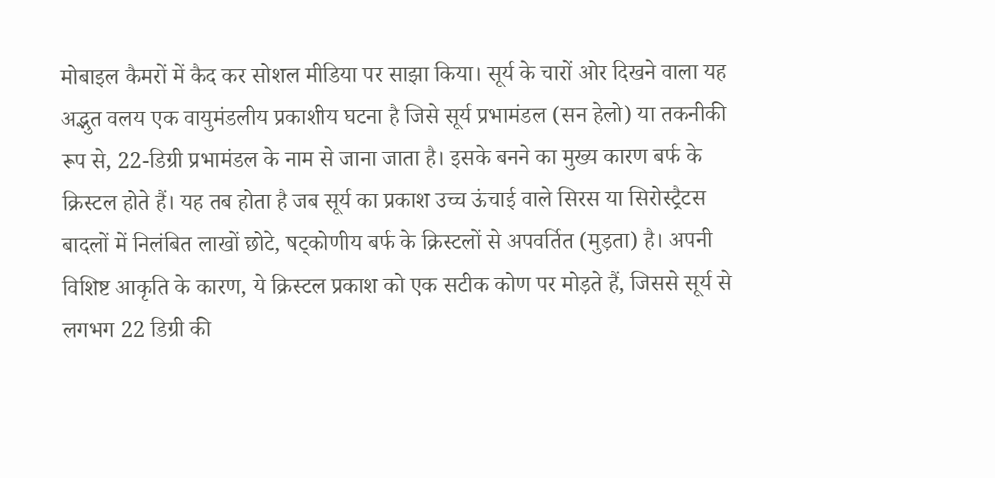मोबाइल कैमरों में कैद कर सोशल मीडिया पर साझा किया। सूर्य के चारों ओर दिखने वाला यह अद्भुत वलय एक वायुमंडलीय प्रकाशीय घटना है जिसे सूर्य प्रभामंडल (सन हेलो) या तकनीकी रूप से, 22-डिग्री प्रभामंडल के नाम से जाना जाता है। इसके बनने का मुख्य कारण बर्फ के क्रिस्टल होते हैं। यह तब होता है जब सूर्य का प्रकाश उच्च ऊंचाई वाले सिरस या सिरोस्ट्रैटस बादलों में निलंबित लाखों छोटे, षट्कोणीय बर्फ के क्रिस्टलों से अपवर्तित (मुड़ता) है। अपनी विशिष्ट आकृति के कारण, ये क्रिस्टल प्रकाश को एक सटीक कोण पर मोड़ते हैं, जिससे सूर्य से लगभग 22 डिग्री की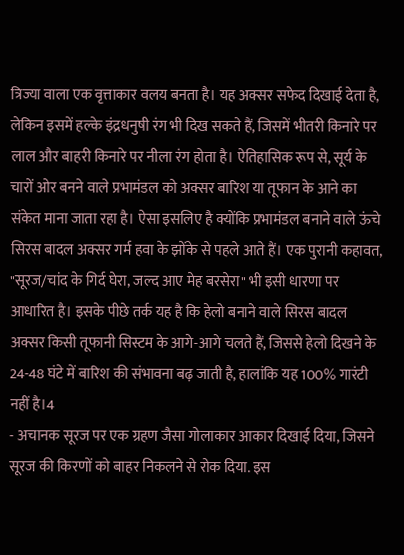त्रिज्या वाला एक वृत्ताकार वलय बनता है। यह अक्सर सफेद दिखाई देता है, लेकिन इसमें हल्के इंद्रधनुषी रंग भी दिख सकते हैं, जिसमें भीतरी किनारे पर लाल और बाहरी किनारे पर नीला रंग होता है। ऐतिहासिक रूप से, सूर्य के चारों ओर बनने वाले प्रभामंडल को अक्सर बारिश या तूफान के आने का संकेत माना जाता रहा है। ऐसा इसलिए है क्योंकि प्रभामंडल बनाने वाले ऊंचे सिरस बादल अक्सर गर्म हवा के झोंके से पहले आते हैं। एक पुरानी कहावत, "सूरज/चांद के गिर्द घेरा, जल्द आए मेह बरसेरा" भी इसी धारणा पर आधारित है। इसके पीछे तर्क यह है कि हेलो बनाने वाले सिरस बादल अक्सर किसी तूफानी सिस्टम के आगे-आगे चलते हैं, जिससे हेलो दिखने के 24-48 घंटे में बारिश की संभावना बढ़ जाती है, हालांकि यह 100% गारंटी नहीं है।4
- अचानक सूरज पर एक ग्रहण जैसा गोलाकार आकार दिखाई दिया, जिसने सूरज की किरणों को बाहर निकलने से रोक दिया. इस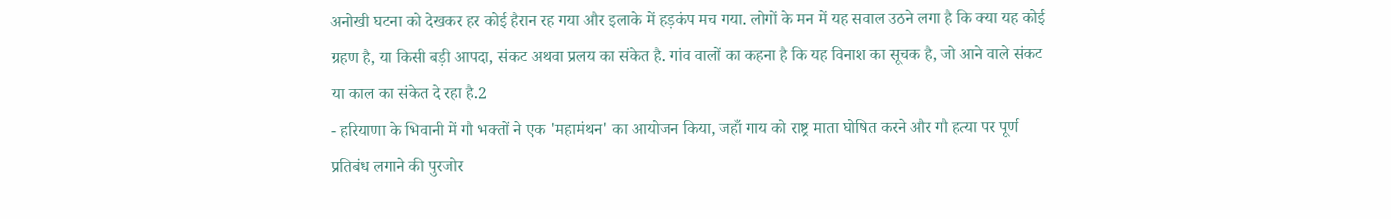अनोखी घटना को देखकर हर कोई हैरान रह गया और इलाके में हड़कंप मच गया. लोगों के मन में यह सवाल उठने लगा है कि क्या यह कोई ग्रहण है, या किसी बड़ी आपदा, संकट अथवा प्रलय का संकेत है. गांव वालों का कहना है कि यह विनाश का सूचक है, जो आने वाले संकट या काल का संकेत दे रहा है.2
- हरियाणा के भिवानी में गौ भक्तों ने एक 'महामंथन' का आयोजन किया, जहाँ गाय को राष्ट्र माता घोषित करने और गौ हत्या पर पूर्ण प्रतिबंध लगाने की पुरजोर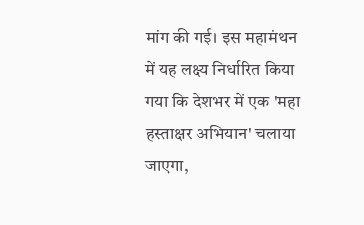मांग की गई। इस महामंथन में यह लक्ष्य निर्धारित किया गया कि देशभर में एक 'महा हस्ताक्षर अभियान' चलाया जाएगा,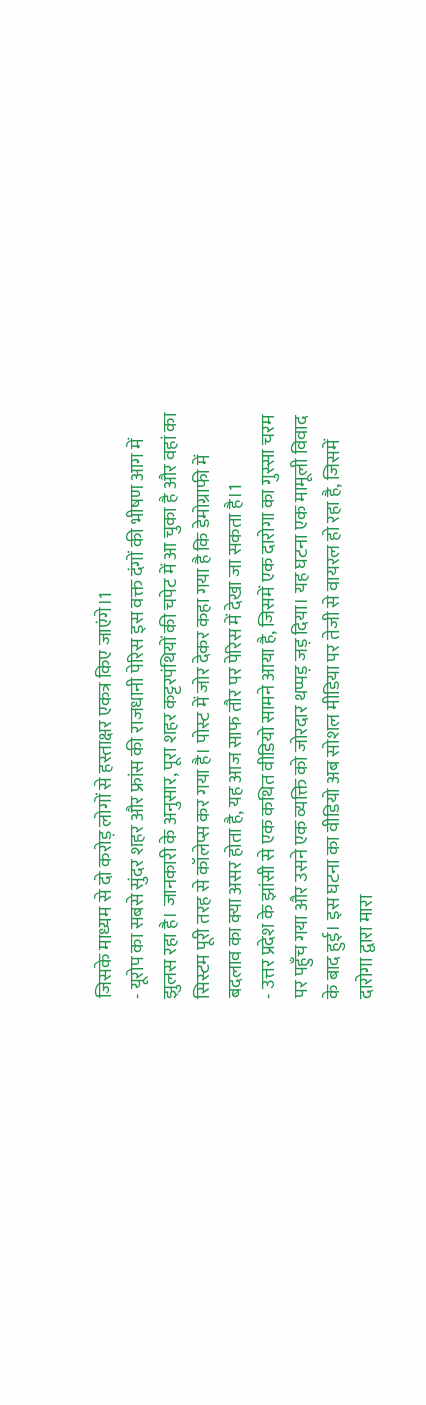जिसके माध्यम से दो करोड़ लोगों से हस्ताक्षर एकत्र किए जाएंगे।1
- यूरोप का सबसे सुंदर शहर और फ्रांस की राजधानी पेरिस इस वक्त दंगों की भीषण आग में झुलस रहा है। जानकारी के अनुसार, पूरा शहर कट्टरपंथियों की चपेट में आ चुका है और वहां का सिस्टम पूरी तरह से कॉलेप्स कर गया है। पोस्ट में जोर देकर कहा गया है कि डेमोग्राफी में बदलाव का क्या असर होता है, यह आज साफ तौर पर पेरिस में देखा जा सकता है।1
- उत्तर प्रदेश के झांसी से एक कथित वीडियो सामने आया है, जिसमें एक दारोगा का गुस्सा चरम पर पहुँच गया और उसने एक व्यक्ति को जोरदार थप्पड़ जड़ दिया। यह घटना एक मामूली विवाद के बाद हुई। इस घटना का वीडियो अब सोशल मीडिया पर तेजी से वायरल हो रहा है, जिसमें दारोगा द्वारा मारा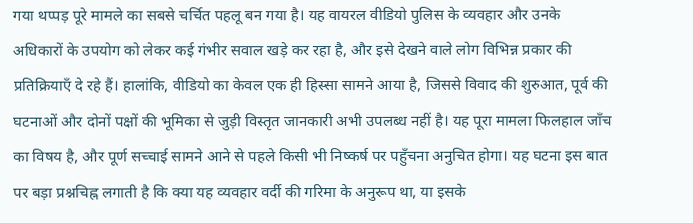गया थप्पड़ पूरे मामले का सबसे चर्चित पहलू बन गया है। यह वायरल वीडियो पुलिस के व्यवहार और उनके अधिकारों के उपयोग को लेकर कई गंभीर सवाल खड़े कर रहा है, और इसे देखने वाले लोग विभिन्न प्रकार की प्रतिक्रियाएँ दे रहे हैं। हालांकि, वीडियो का केवल एक ही हिस्सा सामने आया है, जिससे विवाद की शुरुआत, पूर्व की घटनाओं और दोनों पक्षों की भूमिका से जुड़ी विस्तृत जानकारी अभी उपलब्ध नहीं है। यह पूरा मामला फिलहाल जाँच का विषय है, और पूर्ण सच्चाई सामने आने से पहले किसी भी निष्कर्ष पर पहुँचना अनुचित होगा। यह घटना इस बात पर बड़ा प्रश्नचिह्न लगाती है कि क्या यह व्यवहार वर्दी की गरिमा के अनुरूप था, या इसके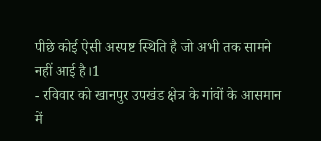पीछे कोई ऐसी अस्पष्ट स्थिति है जो अभी तक सामने नहीं आई है।1
- रविवार को खानपुर उपखंड क्षेत्र के गांवों के आसमान में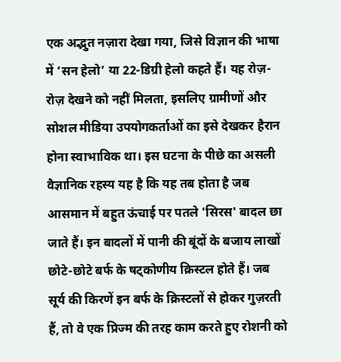एक अद्भुत नज़ारा देखा गया, जिसे विज्ञान की भाषा में ‘सन हेलो’ या 22-डिग्री हेलो कहते हैं। यह रोज़-रोज़ देखने को नहीं मिलता, इसलिए ग्रामीणों और सोशल मीडिया उपयोगकर्ताओं का इसे देखकर हैरान होना स्वाभाविक था। इस घटना के पीछे का असली वैज्ञानिक रहस्य यह है कि यह तब होता है जब आसमान में बहुत ऊंचाई पर पतले 'सिरस' बादल छा जाते हैं। इन बादलों में पानी की बूंदों के बजाय लाखों छोटे-छोटे बर्फ के षट्कोणीय क्रिस्टल होते हैं। जब सूर्य की किरणें इन बर्फ के क्रिस्टलों से होकर गुज़रती हैं, तो वे एक प्रिज्म की तरह काम करते हुए रोशनी को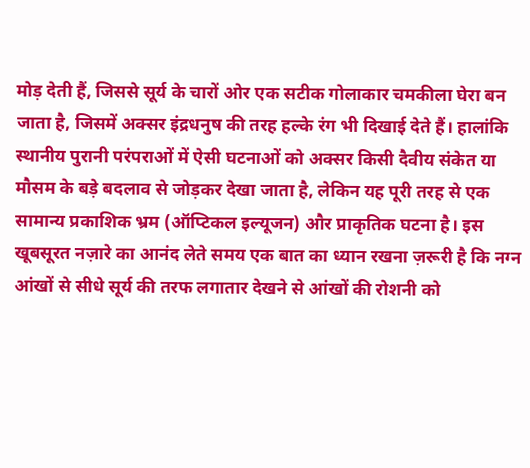मोड़ देती हैं, जिससे सूर्य के चारों ओर एक सटीक गोलाकार चमकीला घेरा बन जाता है, जिसमें अक्सर इंद्रधनुष की तरह हल्के रंग भी दिखाई देते हैं। हालांकि स्थानीय पुरानी परंपराओं में ऐसी घटनाओं को अक्सर किसी दैवीय संकेत या मौसम के बड़े बदलाव से जोड़कर देखा जाता है, लेकिन यह पूरी तरह से एक सामान्य प्रकाशिक भ्रम (ऑप्टिकल इल्यूजन) और प्राकृतिक घटना है। इस खूबसूरत नज़ारे का आनंद लेते समय एक बात का ध्यान रखना ज़रूरी है कि नग्न आंखों से सीधे सूर्य की तरफ लगातार देखने से आंखों की रोशनी को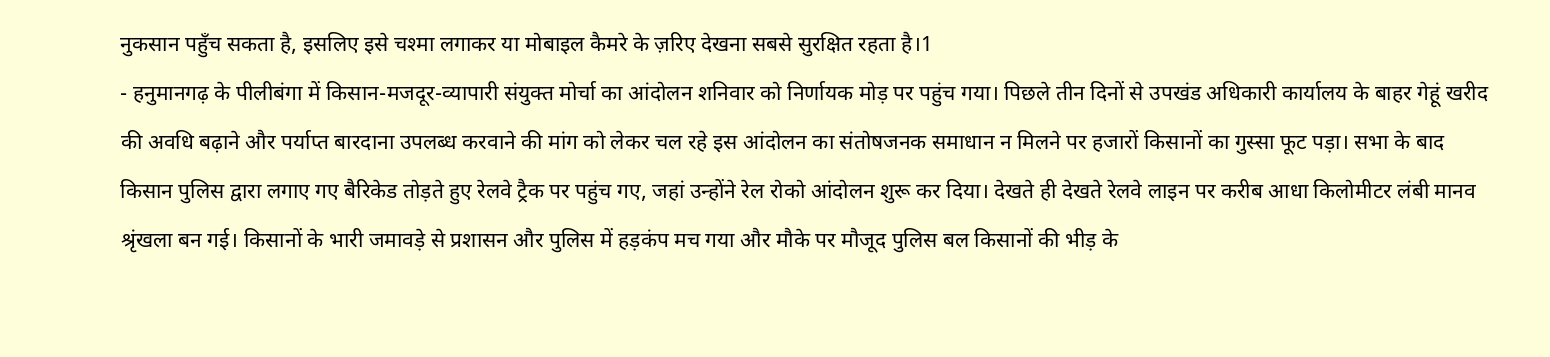नुकसान पहुँच सकता है, इसलिए इसे चश्मा लगाकर या मोबाइल कैमरे के ज़रिए देखना सबसे सुरक्षित रहता है।1
- हनुमानगढ़ के पीलीबंगा में किसान-मजदूर-व्यापारी संयुक्त मोर्चा का आंदोलन शनिवार को निर्णायक मोड़ पर पहुंच गया। पिछले तीन दिनों से उपखंड अधिकारी कार्यालय के बाहर गेहूं खरीद की अवधि बढ़ाने और पर्याप्त बारदाना उपलब्ध करवाने की मांग को लेकर चल रहे इस आंदोलन का संतोषजनक समाधान न मिलने पर हजारों किसानों का गुस्सा फूट पड़ा। सभा के बाद किसान पुलिस द्वारा लगाए गए बैरिकेड तोड़ते हुए रेलवे ट्रैक पर पहुंच गए, जहां उन्होंने रेल रोको आंदोलन शुरू कर दिया। देखते ही देखते रेलवे लाइन पर करीब आधा किलोमीटर लंबी मानव श्रृंखला बन गई। किसानों के भारी जमावड़े से प्रशासन और पुलिस में हड़कंप मच गया और मौके पर मौजूद पुलिस बल किसानों की भीड़ के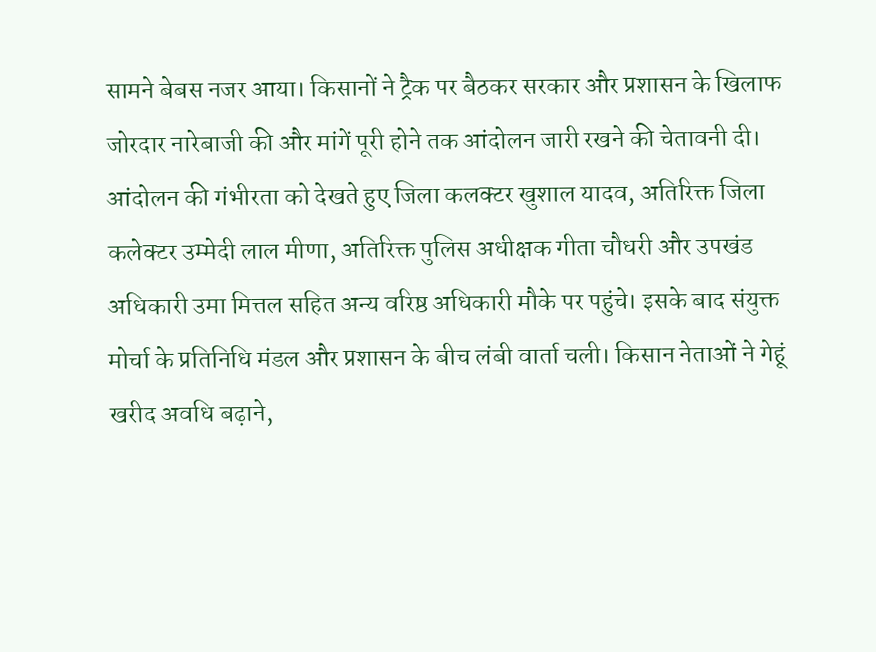सामने बेबस नजर आया। किसानों ने ट्रैक पर बैठकर सरकार और प्रशासन के खिलाफ जोरदार नारेबाजी की और मांगें पूरी होने तक आंदोलन जारी रखने की चेतावनी दी। आंदोलन की गंभीरता को देखते हुए जिला कलक्टर खुशाल यादव, अतिरिक्त जिला कलेक्टर उम्मेदी लाल मीणा, अतिरिक्त पुलिस अधीक्षक गीता चौधरी और उपखंड अधिकारी उमा मित्तल सहित अन्य वरिष्ठ अधिकारी मौके पर पहुंचे। इसके बाद संयुक्त मोर्चा के प्रतिनिधि मंडल और प्रशासन के बीच लंबी वार्ता चली। किसान नेताओं ने गेहूं खरीद अवधि बढ़ाने,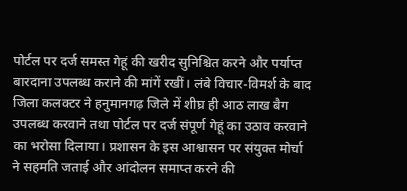पोर्टल पर दर्ज समस्त गेहूं की खरीद सुनिश्चित करने और पर्याप्त बारदाना उपलब्ध कराने की मांगें रखीं। लंबे विचार-विमर्श के बाद जिला कलक्टर ने हनुमानगढ़ जिले में शीघ्र ही आठ लाख बैग उपलब्ध करवाने तथा पोर्टल पर दर्ज संपूर्ण गेहूं का उठाव करवाने का भरोसा दिलाया। प्रशासन के इस आश्वासन पर संयुक्त मोर्चा ने सहमति जताई और आंदोलन समाप्त करने की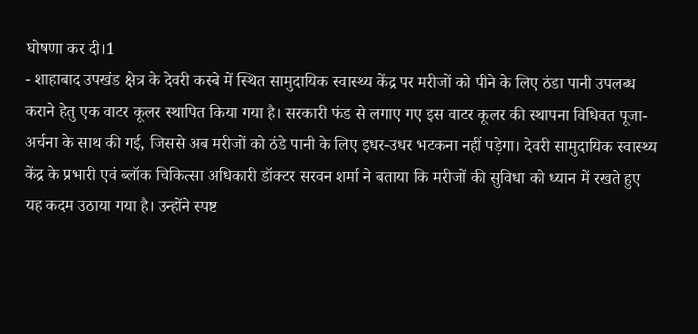घोषणा कर दी।1
- शाहाबाद उपखंड क्षेत्र के देवरी कस्बे में स्थित सामुदायिक स्वास्थ्य केंद्र पर मरीजों को पीने के लिए ठंडा पानी उपलब्ध कराने हेतु एक वाटर कूलर स्थापित किया गया है। सरकारी फंड से लगाए गए इस वाटर कूलर की स्थापना विधिवत पूजा-अर्चना के साथ की गई, जिससे अब मरीजों को ठंडे पानी के लिए इधर-उधर भटकना नहीं पड़ेगा। देवरी सामुदायिक स्वास्थ्य केंद्र के प्रभारी एवं ब्लॉक चिकित्सा अधिकारी डॉक्टर सरवन शर्मा ने बताया कि मरीजों की सुविधा को ध्यान में रखते हुए यह कदम उठाया गया है। उन्होंने स्पष्ट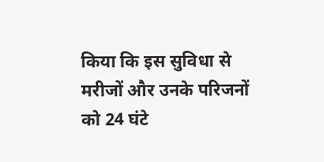किया कि इस सुविधा से मरीजों और उनके परिजनों को 24 घंटे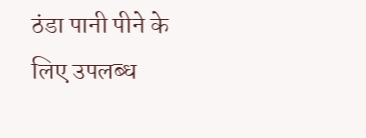ठंडा पानी पीने के लिए उपलब्ध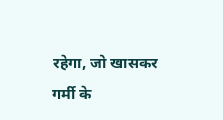रहेगा, जो खासकर गर्मी के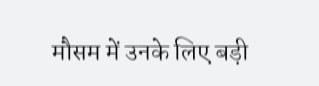मौसम में उनके लिए बड़ी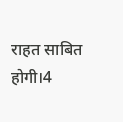राहत साबित होगी।4